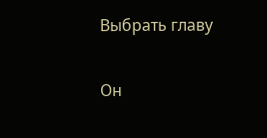Выбрать главу

Он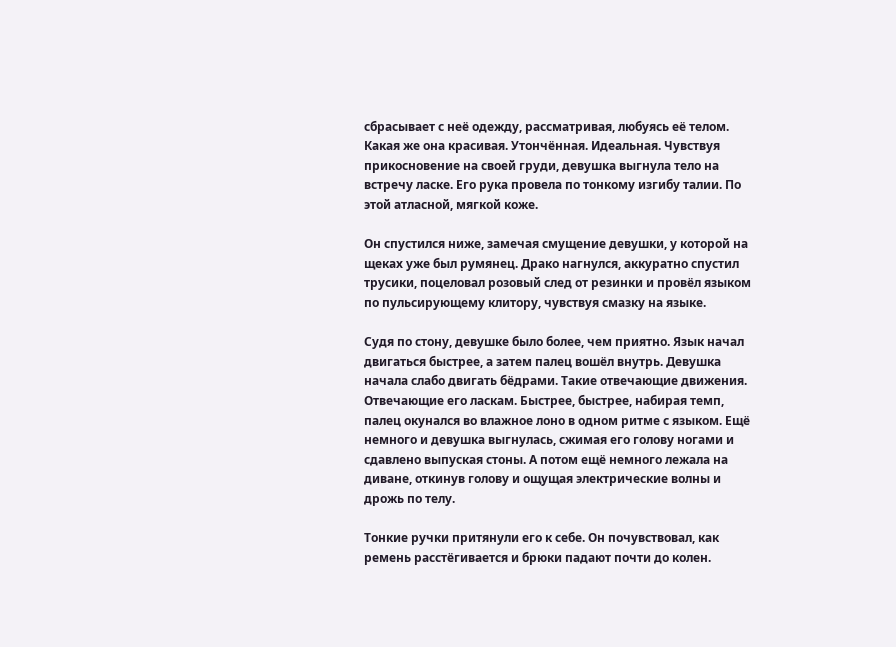сбрасывает с неё одежду, рассматривая, любуясь её телом. Какая же она красивая. Утончённая. Идеальная. Чувствуя прикосновение на своей груди, девушка выгнула тело на встречу ласке. Его рука провела по тонкому изгибу талии. По этой атласной, мягкой коже.

Он спустился ниже, замечая смущение девушки, у которой на щеках уже был румянец. Драко нагнулся, аккуратно спустил трусики, поцеловал розовый след от резинки и провёл языком по пульсирующему клитору, чувствуя смазку на языке.

Судя по стону, девушке было более, чем приятно. Язык начал двигаться быстрее, а затем палец вошёл внутрь. Девушка начала слабо двигать бёдрами. Такие отвечающие движения. Отвечающие его ласкам. Быстрее, быстрее, набирая темп, палец окунался во влажное лоно в одном ритме с языком. Ещё немного и девушка выгнулась, сжимая его голову ногами и сдавлено выпуская стоны. А потом ещё немного лежала на диване, откинув голову и ощущая электрические волны и дрожь по телу.

Тонкие ручки притянули его к себе. Он почувствовал, как ремень расстёгивается и брюки падают почти до колен.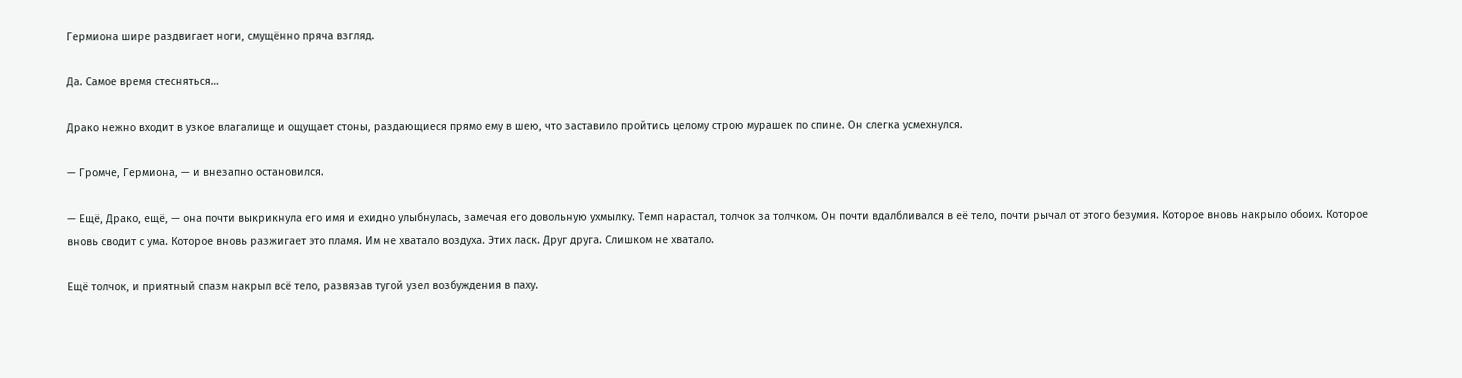Гермиона шире раздвигает ноги, смущённо пряча взгляд.

Да. Самое время стесняться…

Драко нежно входит в узкое влагалище и ощущает стоны, раздающиеся прямо ему в шею, что заставило пройтись целому строю мурашек по спине. Он слегка усмехнулся.

— Громче, Гермиона, — и внезапно остановился.

— Ещё, Драко, ещё, — она почти выкрикнула его имя и ехидно улыбнулась, замечая его довольную ухмылку. Темп нарастал, толчок за толчком. Он почти вдалбливался в её тело, почти рычал от этого безумия. Которое вновь накрыло обоих. Которое вновь сводит с ума. Которое вновь разжигает это пламя. Им не хватало воздуха. Этих ласк. Друг друга. Слишком не хватало.

Ещё толчок, и приятный спазм накрыл всё тело, развязав тугой узел возбуждения в паху.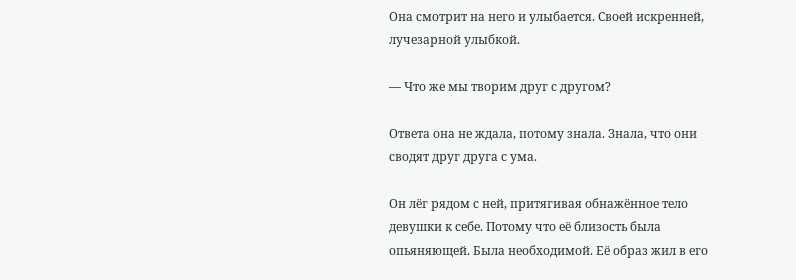Она смотрит на него и улыбается. Своей искренней, лучезарной улыбкой.

— Что же мы творим друг с другом?

Ответа она не ждала, потому знала. Знала, что они сводят друг друга с ума.

Он лёг рядом с ней, притягивая обнажённое тело девушки к себе. Потому что её близость была опьяняющей. Была необходимой. Её образ жил в его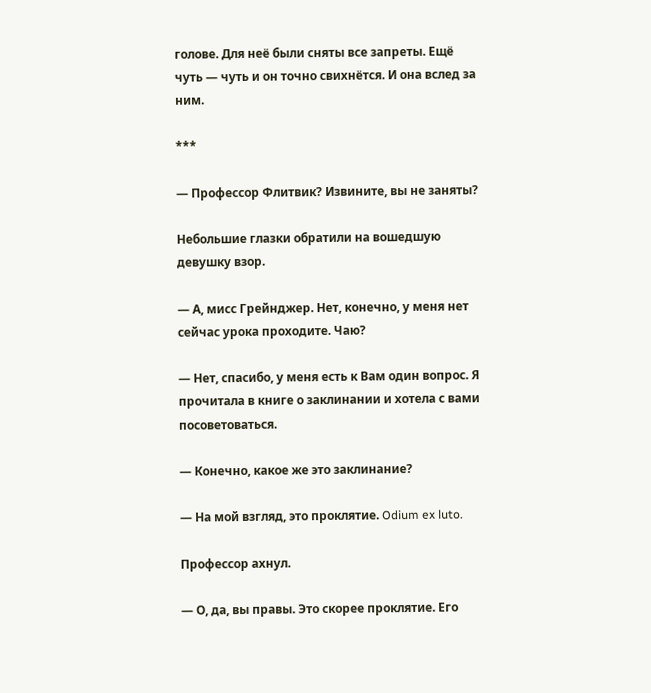голове. Для неё были сняты все запреты. Ещё чуть — чуть и он точно свихнётся. И она вслед за ним.

***

— Профессор Флитвик? Извините, вы не заняты?

Небольшие глазки обратили на вошедшую девушку взор.

— А, мисс Грейнджер. Нет, конечно, у меня нет сейчас урока проходите. Чаю?

— Нет, спасибо, у меня есть к Вам один вопрос. Я прочитала в книге о заклинании и хотела с вами посоветоваться.

— Конечно, какое же это заклинание?

— На мой взгляд, это проклятие. Odium ex luto.

Профессор ахнул.

— О, да, вы правы. Это скорее проклятие. Его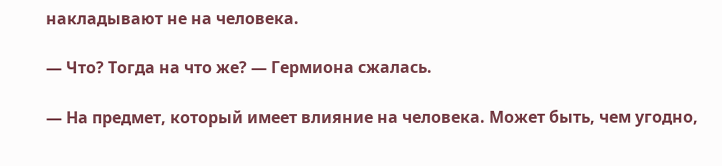накладывают не на человека.

— Что? Тогда на что же? — Гермиона сжалась.

— На предмет, который имеет влияние на человека. Может быть, чем угодно,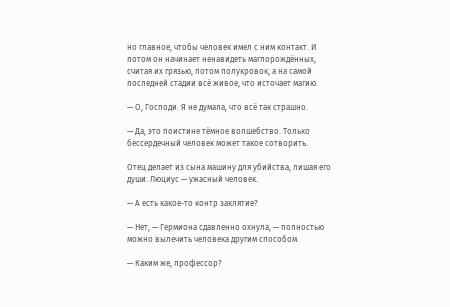но главное, чтобы человек имел с ним контакт. И потом он начинает ненавидеть маглорождённых, считая их грязью, потом полукровок, а на самой последней стадии всё живое, что источает магию.

— О, Господи. Я не думала, что всё так страшно.

— Да, это поистине тёмное волшебство. Только бессердечный человек может такое сотворить.

Отец делает из сына машину для убийства, лишая его души. Люциус — ужасный человек.

— А есть какое-то контр заклятие?

— Нет, — Гермиона сдавленно охнула, — полностью можно вылечить человека другим способом.

— Каким же, профессор?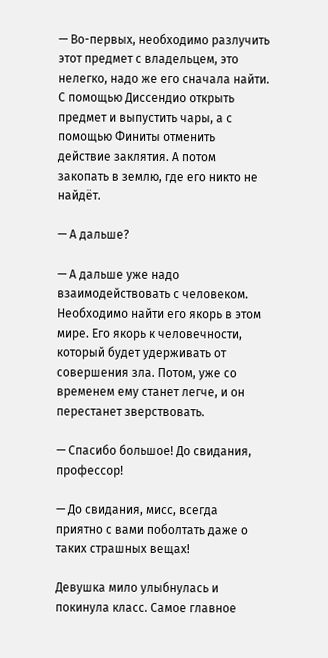— Во-первых, необходимо разлучить этот предмет с владельцем, это нелегко, надо же его сначала найти. С помощью Диссендио открыть предмет и выпустить чары, а с помощью Финиты отменить действие заклятия. А потом закопать в землю, где его никто не найдёт.

— А дальше?

— А дальше уже надо взаимодействовать с человеком. Необходимо найти его якорь в этом мире. Его якорь к человечности, который будет удерживать от совершения зла. Потом, уже со временем ему станет легче, и он перестанет зверствовать.

— Спасибо большое! До свидания, профессор!

— До свидания, мисс, всегда приятно с вами поболтать даже о таких страшных вещах!

Девушка мило улыбнулась и покинула класс. Самое главное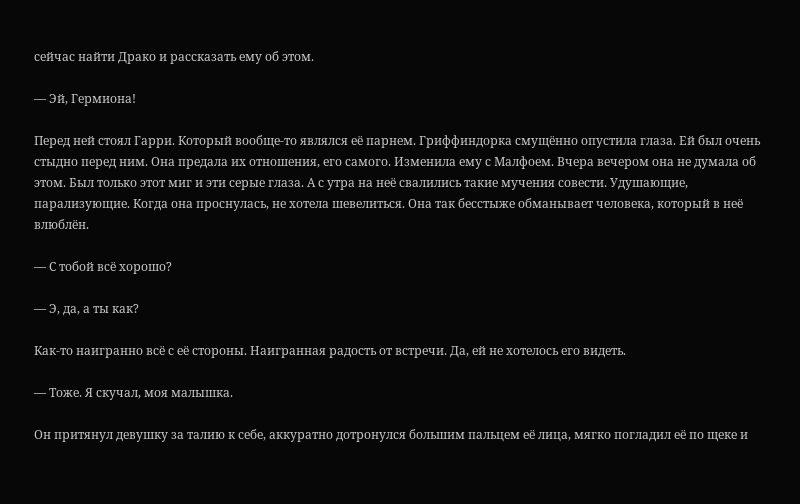сейчас найти Драко и рассказать ему об этом.

— Эй, Гермиона!

Перед ней стоял Гарри. Который вообще-то являлся её парнем. Гриффиндорка смущённо опустила глаза. Ей был очень стыдно перед ним. Она предала их отношения, его самого. Изменила ему с Малфоем. Вчера вечером она не думала об этом. Был только этот миг и эти серые глаза. А с утра на неё свалились такие мучения совести. Удушающие, парализующие. Когда она проснулась, не хотела шевелиться. Она так бесстыже обманывает человека, который в неё влюблён.

— С тобой всё хорошо?

— Э, да, а ты как?

Как-то наигранно всё с её стороны. Наигранная радость от встречи. Да, ей не хотелось его видеть.

— Тоже. Я скучал, моя малышка.

Он притянул девушку за талию к себе, аккуратно дотронулся большим пальцем её лица, мягко погладил её по щеке и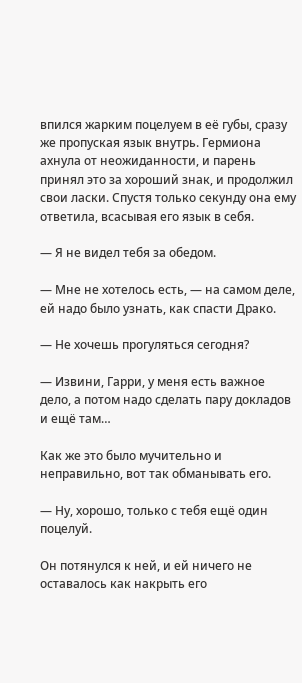впился жарким поцелуем в её губы, сразу же пропуская язык внутрь. Гермиона ахнула от неожиданности, и парень принял это за хороший знак, и продолжил свои ласки. Спустя только секунду она ему ответила, всасывая его язык в себя.

— Я не видел тебя за обедом.

— Мне не хотелось есть, — на самом деле, ей надо было узнать, как спасти Драко.

— Не хочешь прогуляться сегодня?

— Извини, Гарри, у меня есть важное дело, а потом надо сделать пару докладов и ещё там…

Как же это было мучительно и неправильно, вот так обманывать его.

— Ну, хорошо, только с тебя ещё один поцелуй.

Он потянулся к ней, и ей ничего не оставалось как накрыть его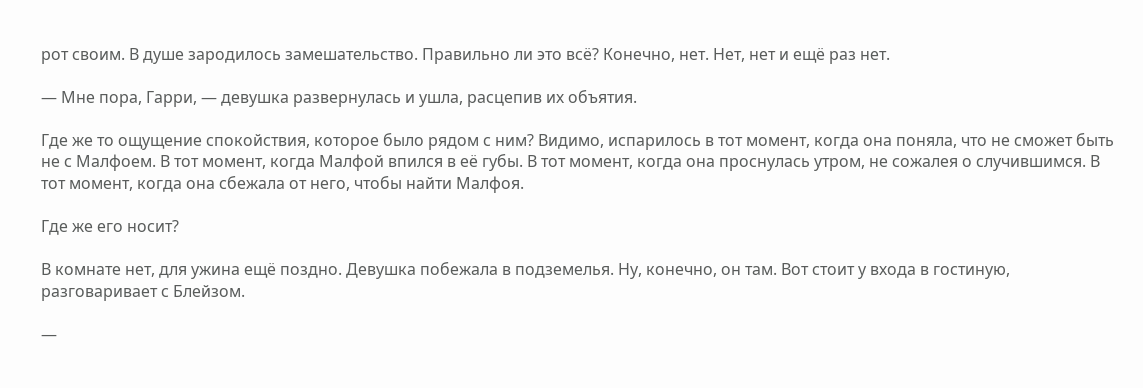рот своим. В душе зародилось замешательство. Правильно ли это всё? Конечно, нет. Нет, нет и ещё раз нет.

— Мне пора, Гарри, — девушка развернулась и ушла, расцепив их объятия.

Где же то ощущение спокойствия, которое было рядом с ним? Видимо, испарилось в тот момент, когда она поняла, что не сможет быть не с Малфоем. В тот момент, когда Малфой впился в её губы. В тот момент, когда она проснулась утром, не сожалея о случившимся. В тот момент, когда она сбежала от него, чтобы найти Малфоя.

Где же его носит?

В комнате нет, для ужина ещё поздно. Девушка побежала в подземелья. Ну, конечно, он там. Вот стоит у входа в гостиную, разговаривает с Блейзом.

—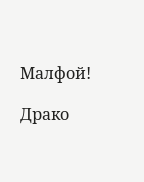Малфой!

Драко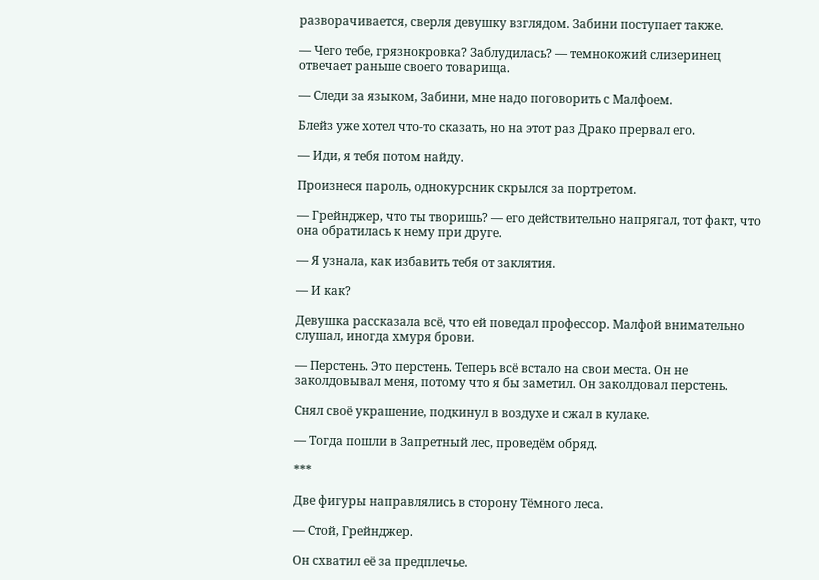разворачивается, сверля девушку взглядом. Забини поступает также.

— Чего тебе, грязнокровка? Заблудилась? — темнокожий слизеринец отвечает раньше своего товарища.

— Следи за языком, Забини, мне надо поговорить с Малфоем.

Блейз уже хотел что-то сказать, но на этот раз Драко прервал его.

— Иди, я тебя потом найду.

Произнеся пароль, однокурсник скрылся за портретом.

— Грейнджер, что ты творишь? — его действительно напрягал, тот факт, что она обратилась к нему при друге.

— Я узнала, как избавить тебя от заклятия.

— И как?

Девушка рассказала всё, что ей поведал профессор. Малфой внимательно слушал, иногда хмуря брови.

— Перстень. Это перстень. Теперь всё встало на свои места. Он не заколдовывал меня, потому что я бы заметил. Он заколдовал перстень.

Снял своё украшение, подкинул в воздухе и сжал в кулаке.

— Тогда пошли в Запретный лес, проведём обряд.

***

Две фигуры направлялись в сторону Тёмного леса.

— Стой, Грейнджер.

Он схватил её за предплечье.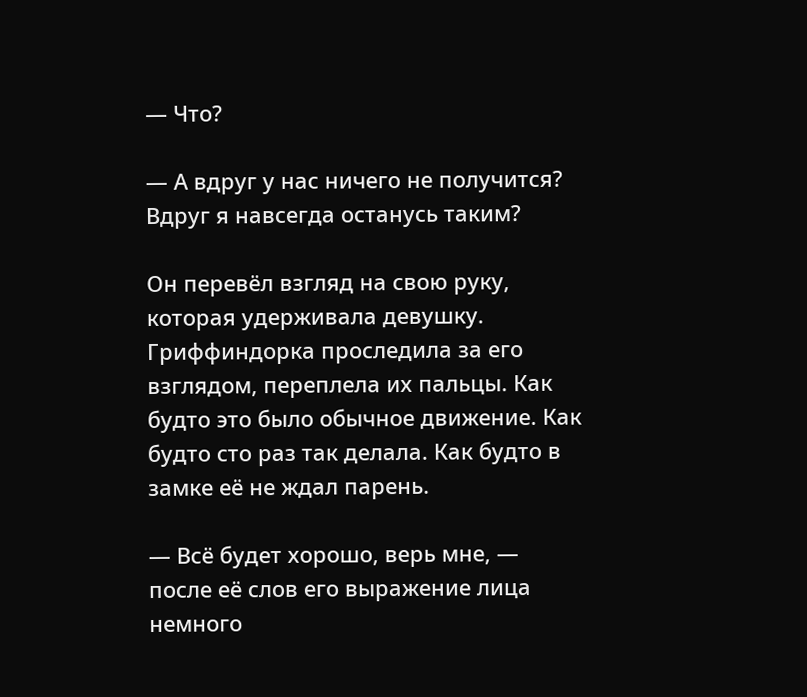— Что?

— А вдруг у нас ничего не получится? Вдруг я навсегда останусь таким?

Он перевёл взгляд на свою руку, которая удерживала девушку. Гриффиндорка проследила за его взглядом, переплела их пальцы. Как будто это было обычное движение. Как будто сто раз так делала. Как будто в замке её не ждал парень.

— Всё будет хорошо, верь мне, — после её слов его выражение лица немного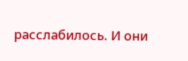расслабилось. И они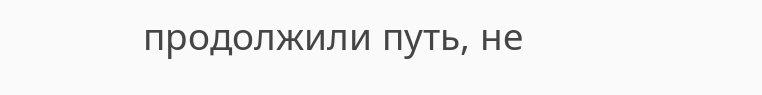продолжили путь, не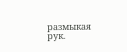размыкая рук.